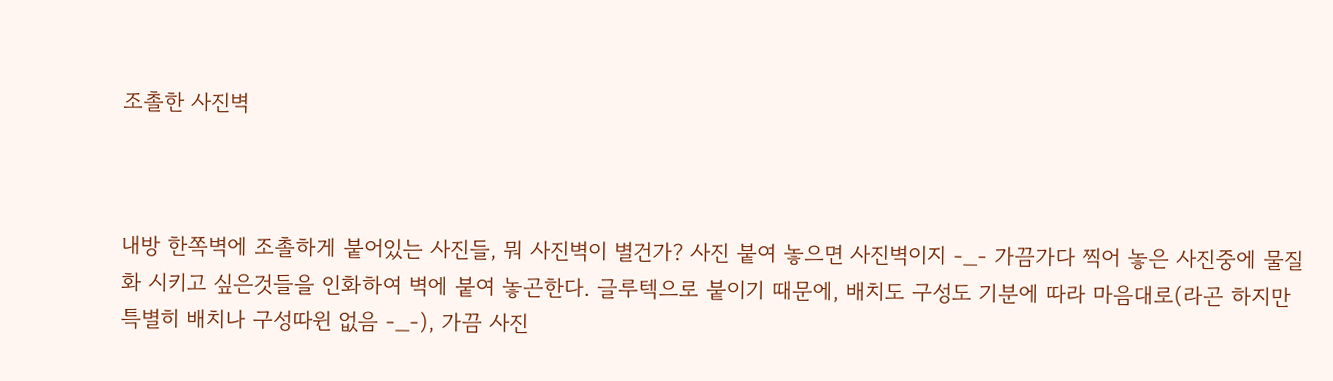조촐한 사진벽



내방 한쪽벽에 조촐하게 붙어있는 사진들, 뭐 사진벽이 별건가? 사진 붙여 놓으면 사진벽이지 -_- 가끔가다 찍어 놓은 사진중에 물질화 시키고 싶은것들을 인화하여 벽에 붙여 놓곤한다. 글루텍으로 붙이기 때문에, 배치도 구성도 기분에 따라 마음대로(라곤 하지만 특별히 배치나 구성따윈 없음 -_-), 가끔 사진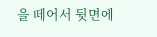을 떼어서 뒷면에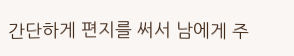간단하게 편지를 써서 남에게 주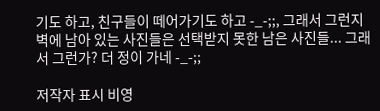기도 하고, 친구들이 떼어가기도 하고 -_-;;, 그래서 그런지 벽에 남아 있는 사진들은 선택받지 못한 남은 사진들... 그래서 그런가? 더 정이 가네 -_-;;

저작자 표시 비영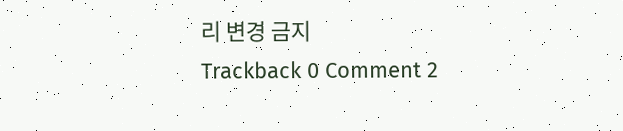리 변경 금지
Trackback 0 Comment 2